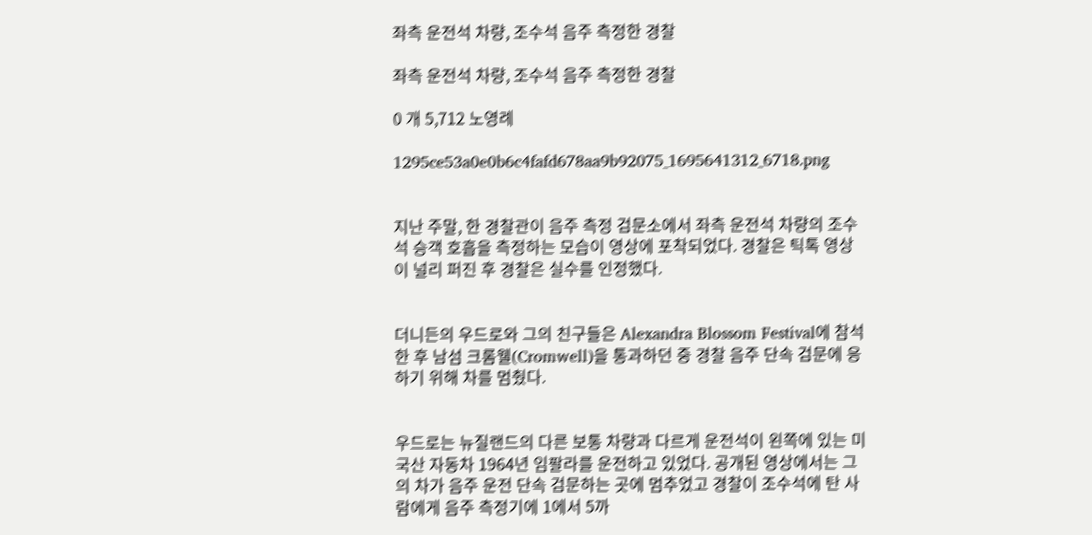좌측 운전석 차량, 조수석 음주 측정한 경찰

좌측 운전석 차량, 조수석 음주 측정한 경찰

0 개 5,712 노영례

1295ce53a0e0b6c4fafd678aa9b92075_1695641312_6718.png


지난 주말, 한 경찰관이 음주 측정 검문소에서 좌측 운전석 차량의 조수석 승객 호흡을 측정하는 모습이 영상에 포착되었다. 경찰은 틱톡 영상이 널리 퍼진 후 경찰은 실수를 인정했다.


더니든의 우드로와 그의 친구들은 Alexandra Blossom Festival에 참석한 후 남섬 크롬웰(Cromwell)을 통과하던 중 경찰 음주 단속 검문에 응하기 위해 차를 멈췄다.


우드로는 뉴질랜드의 다른 보통 차량과 다르게 운전석이 왼쪽에 있는 미국산 자동차 1964년 임팔라를 운전하고 있었다. 공개된 영상에서는 그의 차가 음주 운전 단속 검문하는 곳에 멈추었고 경찰이 조수석에 탄 사람에게 음주 측정기에 1에서 5까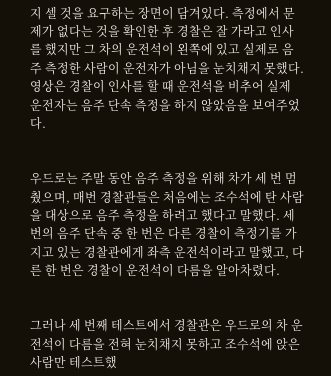지 셀 것을 요구하는 장면이 담겨있다. 측정에서 문제가 없다는 것을 확인한 후 경찰은 잘 가라고 인사를 했지만 그 차의 운전석이 왼쪽에 있고 실제로 음주 측정한 사람이 운전자가 아님을 눈치채지 못했다. 영상은 경찰이 인사를 할 때 운전석을 비추어 실제 운전자는 음주 단속 측정을 하지 않았음을 보여주었다.


우드로는 주말 동안 음주 측정을 위해 차가 세 번 멈췄으며, 매번 경찰관들은 처음에는 조수석에 탄 사람을 대상으로 음주 측정을 하려고 했다고 말했다. 세 번의 음주 단속 중 한 번은 다른 경찰이 측정기를 가지고 있는 경찰관에게 좌측 운전석이라고 말했고, 다른 한 번은 경찰이 운전석이 다름을 알아차렸다.


그러나 세 번째 테스트에서 경찰관은 우드로의 차 운전석이 다름을 전혀 눈치채지 못하고 조수석에 앉은 사람만 테스트했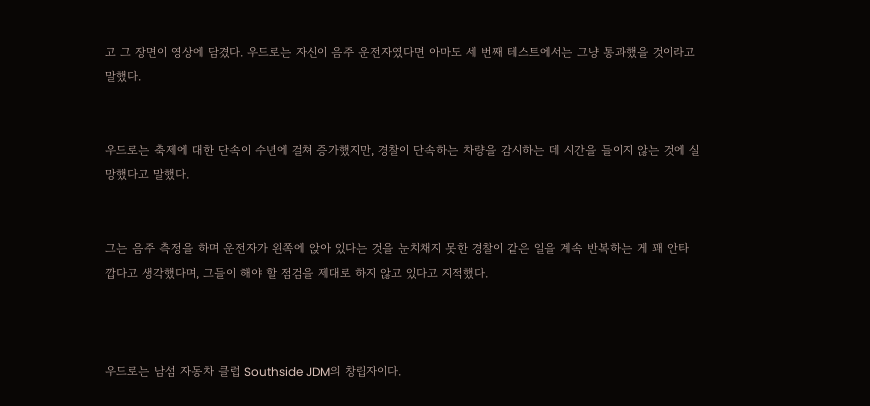고 그 장면이 영상에 담겼다. 우드로는 자신이 음주 운전자였다면 아마도 세 번째 테스트에서는 그냥 통과했을 것이라고 말했다.


우드로는 축제에 대한 단속이 수년에 걸쳐 증가했지만, 경찰이 단속하는 차량을 감시하는 데 시간을 들이지 않는 것에 실망했다고 말했다.


그는 음주 측정을 하며 운전자가 왼쪽에 앉아 있다는 것을 눈치채지 못한 경찰이 같은 일을 계속 반복하는 게 꽤 안타깝다고 생각했다며, 그들이 해야 할 점검을 제대로 하지 않고 있다고 지적했다.



우드로는 남섬 자동차 클럽 Southside JDM의 창립자이다.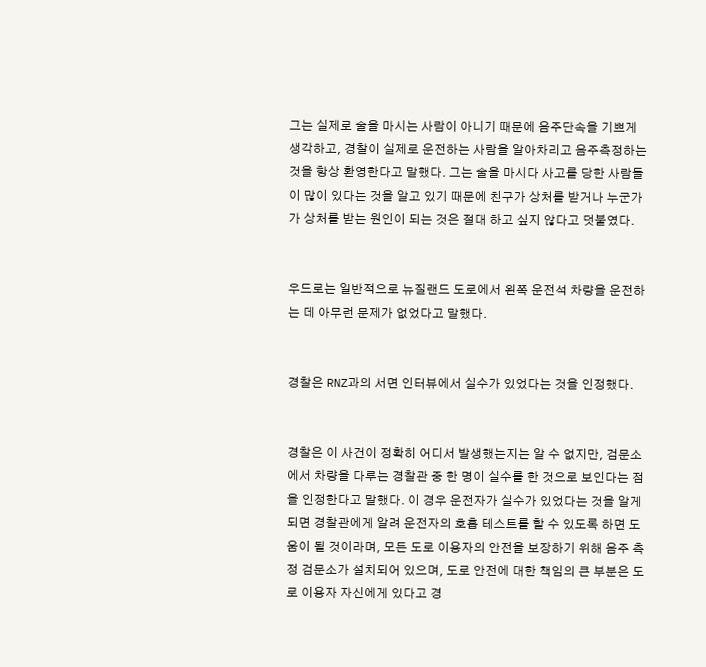그는 실제로 술을 마시는 사람이 아니기 때문에 음주단속을 기쁘게 생각하고, 경찰이 실제로 운전하는 사람을 알아차리고 음주측정하는 것을 항상 환영한다고 말했다. 그는 술을 마시다 사고를 당한 사람들이 많이 있다는 것을 알고 있기 때문에 친구가 상처를 받거나 누군가가 상처를 받는 원인이 되는 것은 절대 하고 싶지 않다고 덧붙였다.


우드로는 일반적으로 뉴질랜드 도로에서 왼쪽 운전석 차량을 운전하는 데 아무런 문제가 없었다고 말했다.


경찰은 RNZ과의 서면 인터뷰에서 실수가 있었다는 것을 인정했다.


경찰은 이 사건이 정확히 어디서 발생했는지는 알 수 없지만, 검문소에서 차량을 다루는 경찰관 중 한 명이 실수를 한 것으로 보인다는 점을 인정한다고 말했다. 이 경우 운전자가 실수가 있었다는 것을 알게 되면 경찰관에게 알려 운전자의 호흡 테스트를 할 수 있도록 하면 도움이 될 것이라며, 모든 도로 이용자의 안전을 보장하기 위해 음주 측정 검문소가 설치되어 있으며, 도로 안전에 대한 책임의 큰 부분은 도로 이용자 자신에게 있다고 경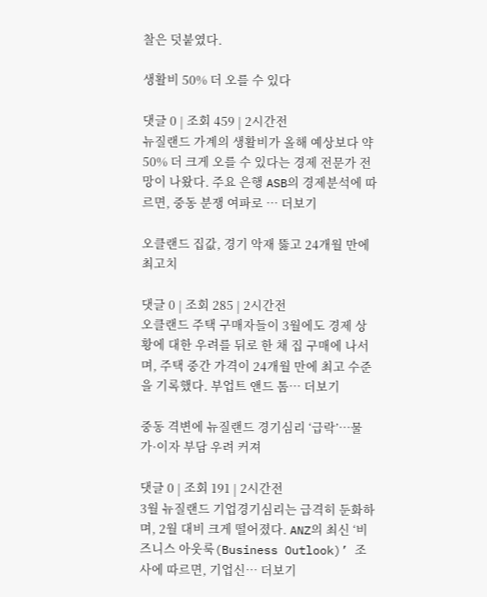찰은 덧붙였다.

생활비 50% 더 오를 수 있다

댓글 0 | 조회 459 | 2시간전
뉴질랜드 가계의 생활비가 올해 예상보다 약 50% 더 크게 오를 수 있다는 경제 전문가 전망이 나왔다. 주요 은행 ASB의 경제분석에 따르면, 중동 분쟁 여파로 … 더보기

오클랜드 집값, 경기 악재 뚫고 24개월 만에 최고치

댓글 0 | 조회 285 | 2시간전
오클랜드 주택 구매자들이 3월에도 경제 상황에 대한 우려를 뒤로 한 채 집 구매에 나서며, 주택 중간 가격이 24개월 만에 최고 수준을 기록했다. 부업트 앤드 톰… 더보기

중동 격변에 뉴질랜드 경기심리 ‘급락’…물가·이자 부담 우려 커져

댓글 0 | 조회 191 | 2시간전
3월 뉴질랜드 기업경기심리는 급격히 둔화하며, 2월 대비 크게 떨어졌다. ANZ의 최신 ‘비즈니스 아웃룩(Business Outlook)’ 조사에 따르면, 기업신… 더보기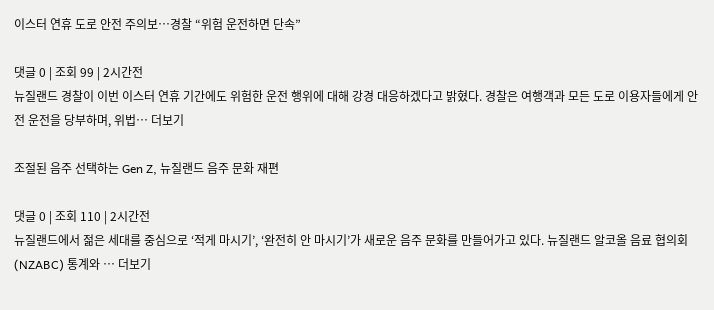이스터 연휴 도로 안전 주의보…경찰 “위험 운전하면 단속”

댓글 0 | 조회 99 | 2시간전
뉴질랜드 경찰이 이번 이스터 연휴 기간에도 위험한 운전 행위에 대해 강경 대응하겠다고 밝혔다. 경찰은 여행객과 모든 도로 이용자들에게 안전 운전을 당부하며, 위법… 더보기

조절된 음주 선택하는 Gen Z, 뉴질랜드 음주 문화 재편

댓글 0 | 조회 110 | 2시간전
뉴질랜드에서 젊은 세대를 중심으로 ‘적게 마시기’, ‘완전히 안 마시기’가 새로운 음주 문화를 만들어가고 있다. 뉴질랜드 알코올 음료 협의회(NZABC) 통계와 … 더보기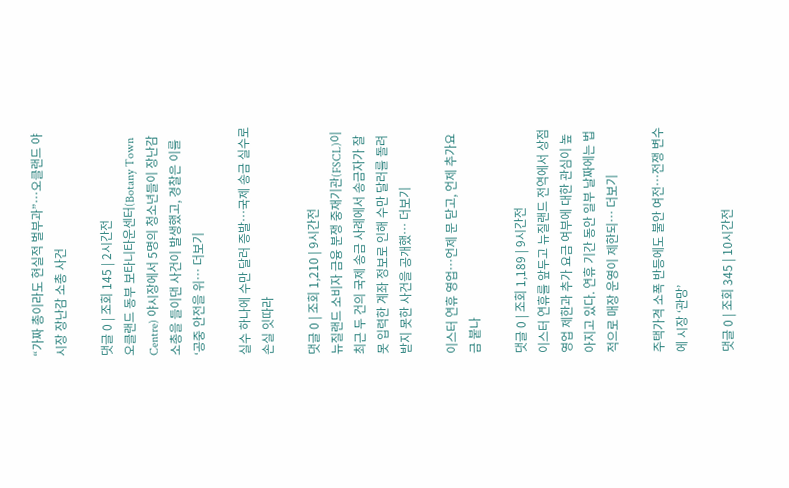“가짜 총이라도 현실적 벌부과”…오클랜드 야시장 장난감 소총 사건

댓글 0 | 조회 145 | 2시간전
오클랜드 동부 보타니타운센터(Botany Town Centre) 야시장에서 5명의 청소년들이 장난감 소총을 들이댄 사건이 발생했고, 경찰은 이를 ‘공중 안전을 위… 더보기

실수 하나에 수만 달러 증발…국제 송금 실수로 손실 잇따라

댓글 0 | 조회 1,210 | 9시간전
뉴질랜드 소비자 금융 분쟁 중재기관(FSCL)이 최근 두 건의 국제 송금 사례에서 송금자가 잘못 입력한 계좌 정보로 인해 수만 달러를 돌려받지 못한 사건을 공개했… 더보기

이스터 연휴 영업…언제 문 닫고, 언제 추가요금 붙나

댓글 0 | 조회 1,189 | 9시간전
이스터 연휴를 앞두고 뉴질랜드 전역에서 상점 영업 제한과 추가 요금 여부에 대한 관심이 높아지고 있다. 연휴 기간 동안 일부 날짜에는 법적으로 매장 운영이 제한되… 더보기

주택가격 소폭 반등에도 불안 여전…전쟁 변수에 시장 ‘관망’

댓글 0 | 조회 345 | 10시간전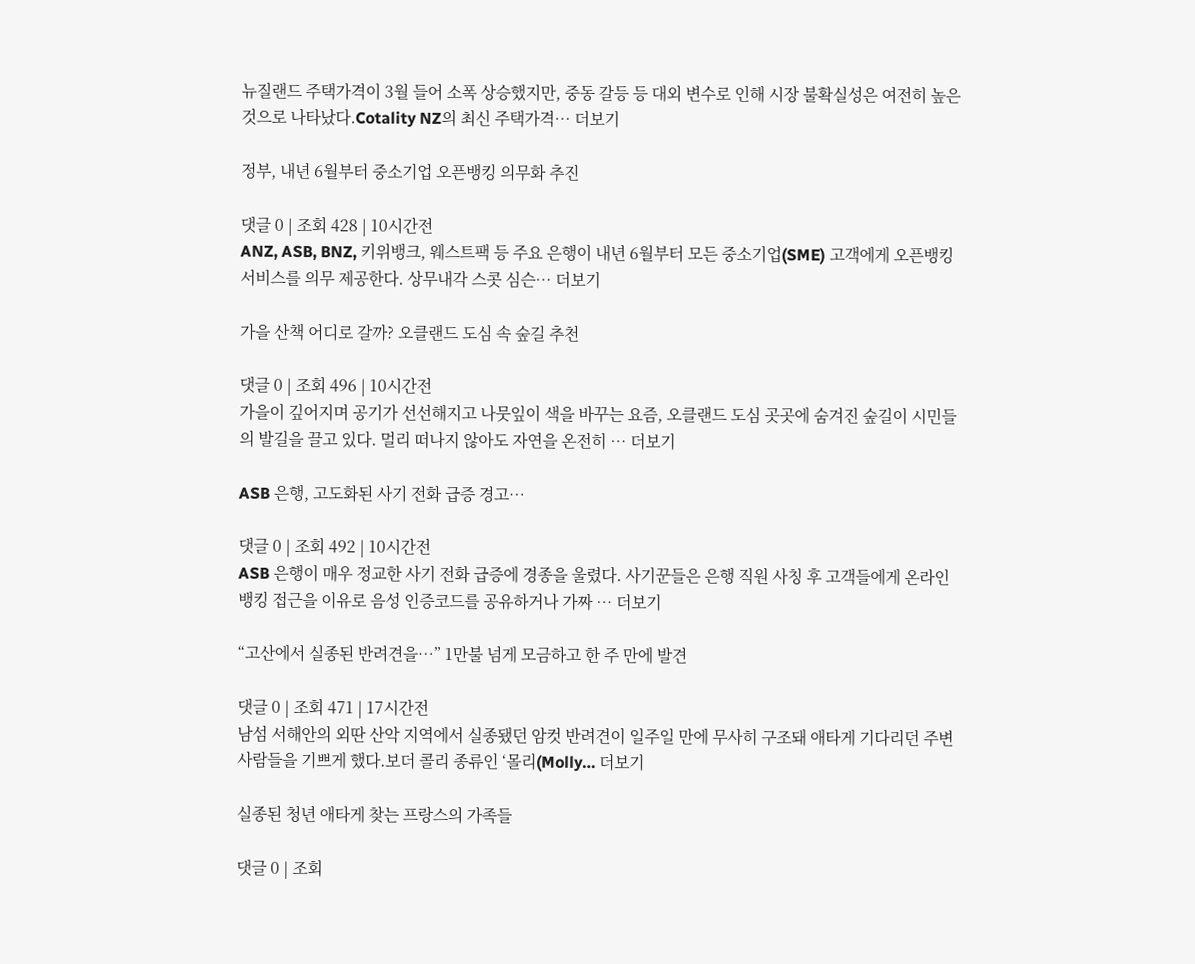뉴질랜드 주택가격이 3월 들어 소폭 상승했지만, 중동 갈등 등 대외 변수로 인해 시장 불확실성은 여전히 높은 것으로 나타났다.Cotality NZ의 최신 주택가격… 더보기

정부, 내년 6월부터 중소기업 오픈뱅킹 의무화 추진

댓글 0 | 조회 428 | 10시간전
ANZ, ASB, BNZ, 키위뱅크, 웨스트팩 등 주요 은행이 내년 6월부터 모든 중소기업(SME) 고객에게 오픈뱅킹 서비스를 의무 제공한다. 상무내각 스콧 심슨… 더보기

가을 산책 어디로 갈까? 오클랜드 도심 속 숲길 추천

댓글 0 | 조회 496 | 10시간전
가을이 깊어지며 공기가 선선해지고 나뭇잎이 색을 바꾸는 요즘, 오클랜드 도심 곳곳에 숨겨진 숲길이 시민들의 발길을 끌고 있다. 멀리 떠나지 않아도 자연을 온전히 … 더보기

ASB 은행, 고도화된 사기 전화 급증 경고…

댓글 0 | 조회 492 | 10시간전
ASB 은행이 매우 정교한 사기 전화 급증에 경종을 울렸다. 사기꾼들은 은행 직원 사칭 후 고객들에게 온라인 뱅킹 접근을 이유로 음성 인증코드를 공유하거나 가짜 … 더보기

“고산에서 실종된 반려견을…” 1만불 넘게 모금하고 한 주 만에 발견

댓글 0 | 조회 471 | 17시간전
남섬 서해안의 외딴 산악 지역에서 실종됐던 암컷 반려견이 일주일 만에 무사히 구조돼 애타게 기다리던 주변 사람들을 기쁘게 했다.보더 콜리 종류인 ‘몰리(Molly… 더보기

실종된 청년 애타게 찾는 프랑스의 가족들

댓글 0 | 조회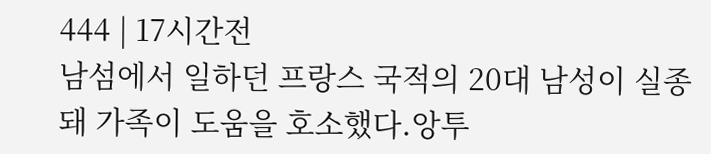444 | 17시간전
남섬에서 일하던 프랑스 국적의 20대 남성이 실종돼 가족이 도움을 호소했다.앙투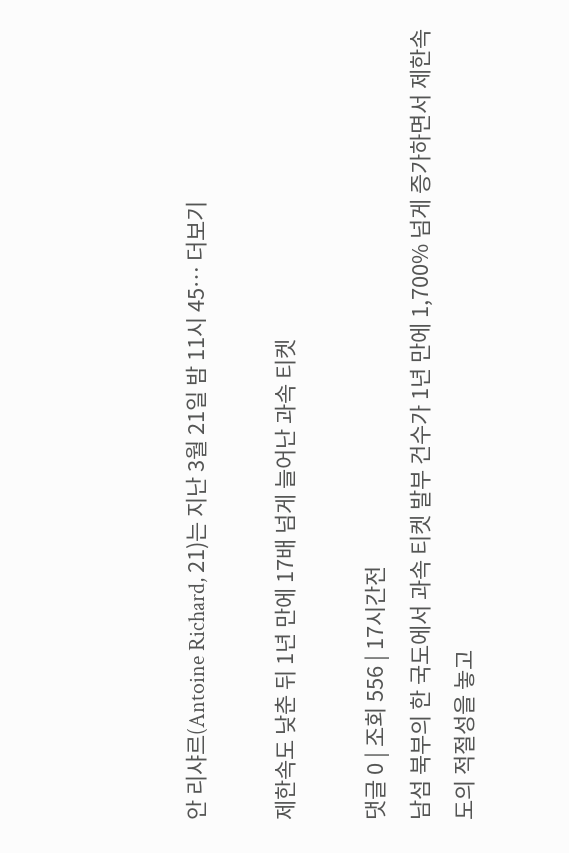안 리샤르(Antoine Richard, 21)는 지난 3월 21일 밤 11시 45… 더보기

제한속도 낮춘 뒤 1년 만에 17배 넘게 늘어난 과속 티켓

댓글 0 | 조회 556 | 17시간전
남섬 북부의 한 국도에서 과속 티켓 발부 건수가 1년 만에 1,700% 넘게 증가하면서 제한속도의 적절성을 놓고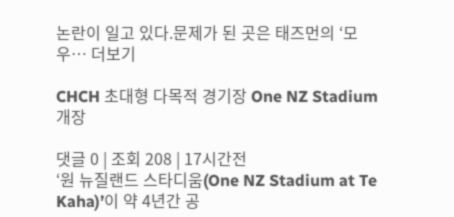논란이 일고 있다.문제가 된 곳은 태즈먼의 ‘모우… 더보기

CHCH 초대형 다목적 경기장 One NZ Stadium 개장

댓글 0 | 조회 208 | 17시간전
‘원 뉴질랜드 스타디움(One NZ Stadium at Te Kaha)’이 약 4년간 공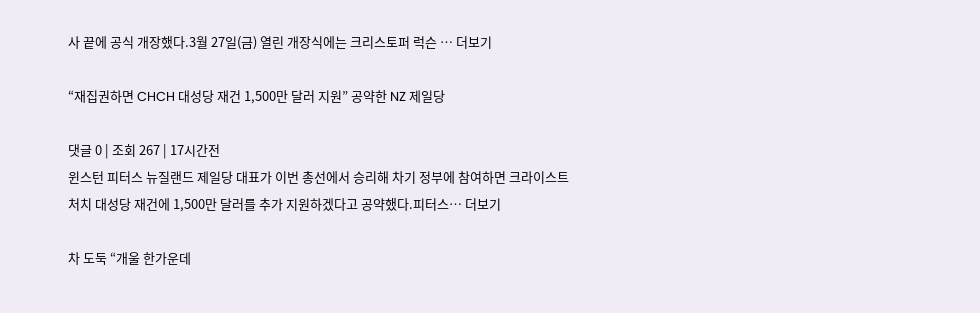사 끝에 공식 개장했다.3월 27일(금) 열린 개장식에는 크리스토퍼 럭슨 … 더보기

“재집권하면 CHCH 대성당 재건 1,500만 달러 지원” 공약한 NZ 제일당

댓글 0 | 조회 267 | 17시간전
윈스턴 피터스 뉴질랜드 제일당 대표가 이번 총선에서 승리해 차기 정부에 참여하면 크라이스트처치 대성당 재건에 1,500만 달러를 추가 지원하겠다고 공약했다.피터스… 더보기

차 도둑 “개울 한가운데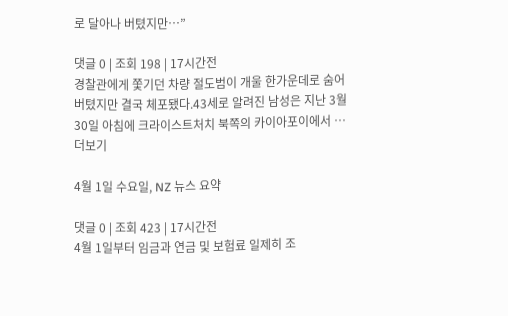로 달아나 버텼지만…”

댓글 0 | 조회 198 | 17시간전
경찰관에게 쫓기던 차량 절도범이 개울 한가운데로 숨어 버텼지만 결국 체포됐다.43세로 알려진 남성은 지난 3월 30일 아침에 크라이스트처치 북쪽의 카이아포이에서 … 더보기

4월 1일 수요일, NZ 뉴스 요약

댓글 0 | 조회 423 | 17시간전
4월 1일부터 임금과 연금 및 보험료 일제히 조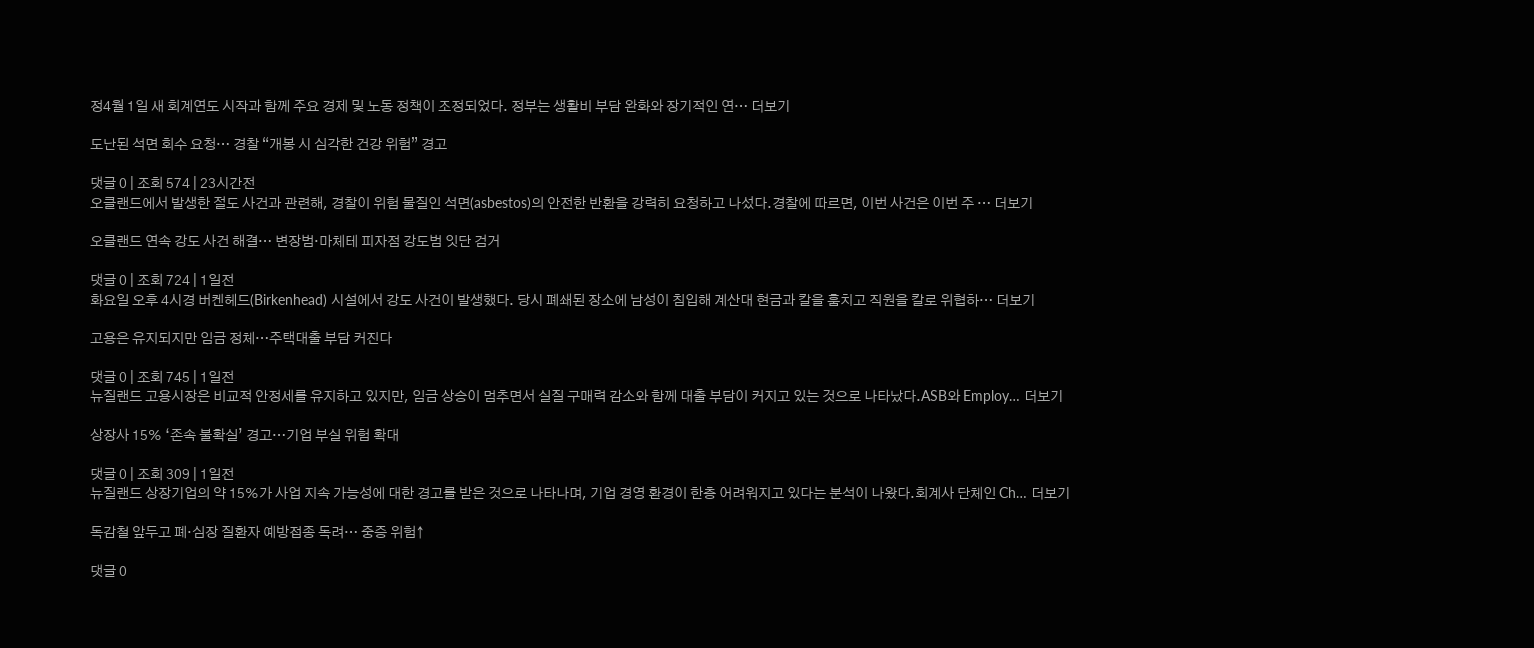정4월 1일 새 회계연도 시작과 함께 주요 경제 및 노동 정책이 조정되었다. 정부는 생활비 부담 완화와 장기적인 연… 더보기

도난된 석면 회수 요청… 경찰 “개봉 시 심각한 건강 위험” 경고

댓글 0 | 조회 574 | 23시간전
오클랜드에서 발생한 절도 사건과 관련해, 경찰이 위험 물질인 석면(asbestos)의 안전한 반환을 강력히 요청하고 나섰다.경찰에 따르면, 이번 사건은 이번 주 … 더보기

오클랜드 연속 강도 사건 해결… 변장범·마체테 피자점 강도범 잇단 검거

댓글 0 | 조회 724 | 1일전
화요일 오후 4시경 버켄헤드(Birkenhead) 시설에서 강도 사건이 발생했다. 당시 폐쇄된 장소에 남성이 침입해 계산대 현금과 칼을 훔치고 직원을 칼로 위협하… 더보기

고용은 유지되지만 임금 정체…주택대출 부담 커진다

댓글 0 | 조회 745 | 1일전
뉴질랜드 고용시장은 비교적 안정세를 유지하고 있지만, 임금 상승이 멈추면서 실질 구매력 감소와 함께 대출 부담이 커지고 있는 것으로 나타났다.ASB와 Employ… 더보기

상장사 15% ‘존속 불확실’ 경고…기업 부실 위험 확대

댓글 0 | 조회 309 | 1일전
뉴질랜드 상장기업의 약 15%가 사업 지속 가능성에 대한 경고를 받은 것으로 나타나며, 기업 경영 환경이 한층 어려워지고 있다는 분석이 나왔다.회계사 단체인 Ch… 더보기

독감철 앞두고 폐·심장 질환자 예방접종 독려… 중증 위험↑

댓글 0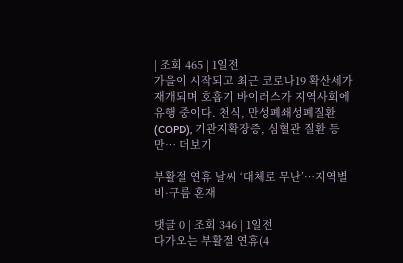| 조회 465 | 1일전
가을이 시작되고 최근 코로나19 확산세가 재개되며 호흡기 바이러스가 지역사회에 유행 중이다. 천식, 만성폐쇄성폐질환(COPD), 기관지확장증, 심혈관 질환 등 만… 더보기

부활절 연휴 날씨 ‘대체로 무난’…지역별 비·구름 혼재

댓글 0 | 조회 346 | 1일전
다가오는 부활절 연휴(4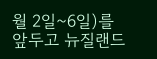월 2일~6일)를 앞두고 뉴질랜드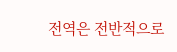전역은 전반적으로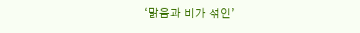‘맑음과 비가 섞인’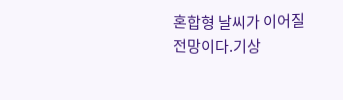혼합형 날씨가 이어질 전망이다.기상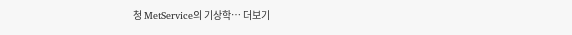청 MetService의 기상학… 더보기